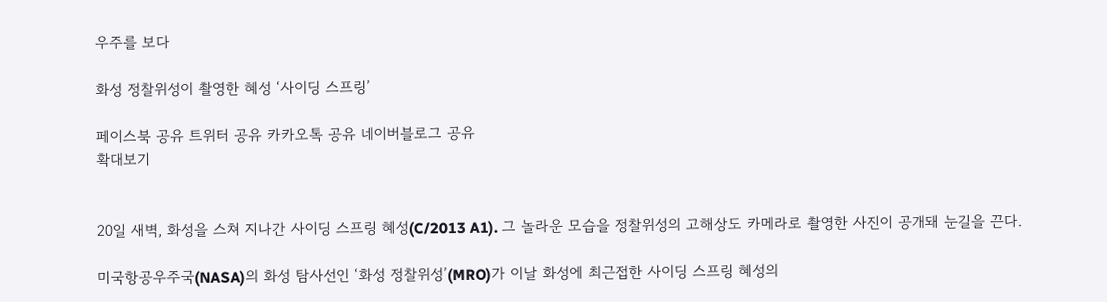우주를 보다

화성 정찰위성이 촬영한 혜성 ‘사이딩 스프링’

페이스북 공유 트위터 공유 카카오톡 공유 네이버블로그 공유
확대보기


20일 새벽, 화성을 스쳐 지나간 사이딩 스프링 혜성(C/2013 A1). 그 놀라운 모습을 정찰위성의 고해상도 카메라로 촬영한 사진이 공개돼 눈길을 끈다.

미국항공우주국(NASA)의 화성 탐사선인 ‘화성 정찰위성’(MRO)가 이날 화성에 최근접한 사이딩 스프링 혜성의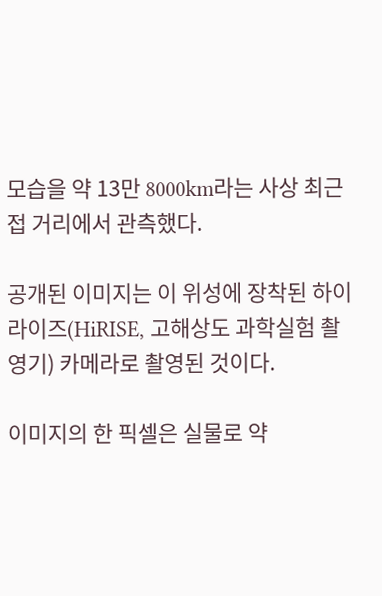모습을 약 13만 8000km라는 사상 최근접 거리에서 관측했다.

공개된 이미지는 이 위성에 장착된 하이라이즈(HiRISE, 고해상도 과학실험 촬영기) 카메라로 촬영된 것이다.

이미지의 한 픽셀은 실물로 약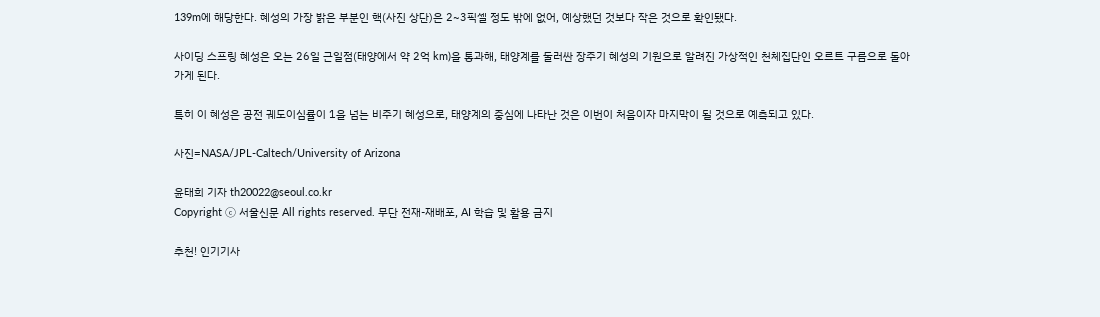139m에 해당한다. 혜성의 가장 밝은 부분인 핵(사진 상단)은 2~3픽셀 정도 밖에 없어, 예상했던 것보다 작은 것으로 확인됐다.

사이딩 스프링 혜성은 오는 26일 근일점(태양에서 약 2억 km)을 통과해, 태양계를 둘러싼 장주기 혜성의 기원으로 알려진 가상적인 천체집단인 오르트 구름으로 돌아가게 된다.

특히 이 혜성은 공전 궤도이심률이 1을 넘는 비주기 혜성으로, 태양계의 중심에 나타난 것은 이번이 처음이자 마지막이 될 것으로 예측되고 있다.

사진=NASA/JPL-Caltech/University of Arizona

윤태희 기자 th20022@seoul.co.kr
Copyright ⓒ 서울신문 All rights reserved. 무단 전재-재배포, AI 학습 및 활용 금지

추천! 인기기사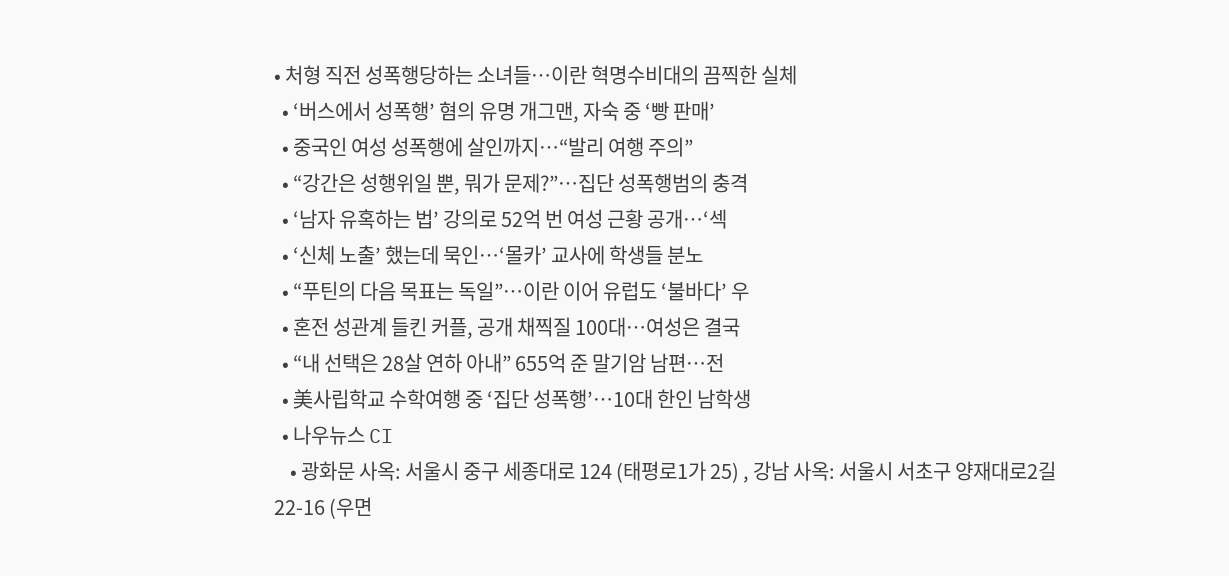• 처형 직전 성폭행당하는 소녀들…이란 혁명수비대의 끔찍한 실체
  • ‘버스에서 성폭행’ 혐의 유명 개그맨, 자숙 중 ‘빵 판매’
  • 중국인 여성 성폭행에 살인까지…“발리 여행 주의”
  • “강간은 성행위일 뿐, 뭐가 문제?”…집단 성폭행범의 충격
  • ‘남자 유혹하는 법’ 강의로 52억 번 여성 근황 공개…‘섹
  • ‘신체 노출’ 했는데 묵인…‘몰카’ 교사에 학생들 분노
  • “푸틴의 다음 목표는 독일”…이란 이어 유럽도 ‘불바다’ 우
  • 혼전 성관계 들킨 커플, 공개 채찍질 100대…여성은 결국
  • “내 선택은 28살 연하 아내” 655억 준 말기암 남편…전
  • 美사립학교 수학여행 중 ‘집단 성폭행’…10대 한인 남학생
  • 나우뉴스 CI
    • 광화문 사옥: 서울시 중구 세종대로 124 (태평로1가 25) , 강남 사옥: 서울시 서초구 양재대로2길 22-16 (우면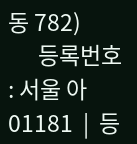동 782)
      등록번호 : 서울 아01181  |  등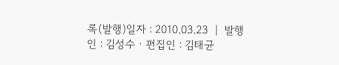록(발행)일자 : 2010.03.23  |  발행인 : 김성수 · 편집인 : 김태균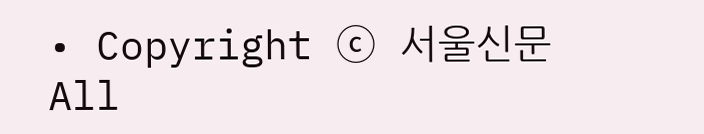• Copyright ⓒ 서울신문 All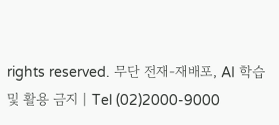rights reserved. 무단 전재-재배포, AI 학습 및 활용 금지 | Tel (02)2000-9000